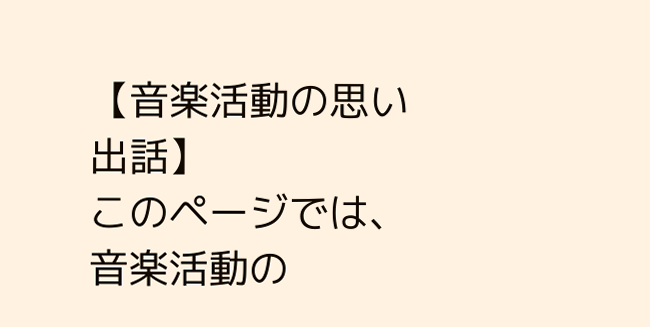【音楽活動の思い出話】
このページでは、音楽活動の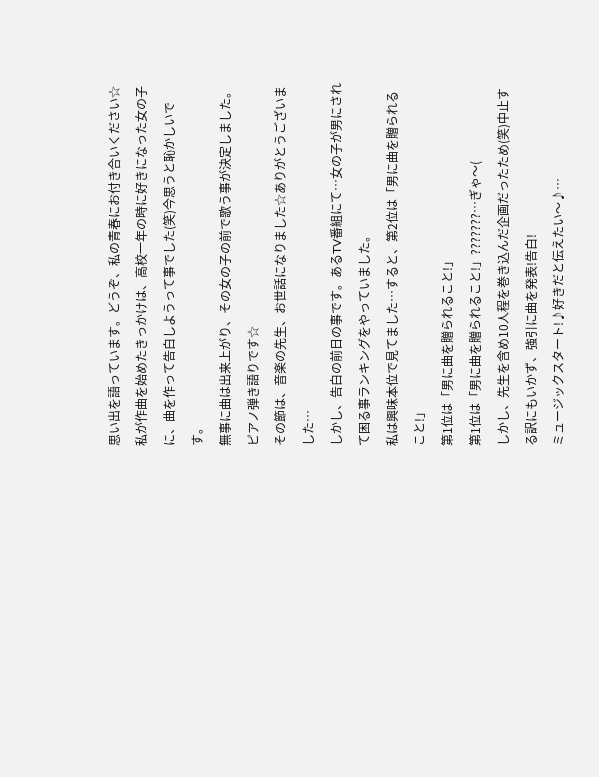思い出を語っています。どうぞ、私の青春にお付き合いください☆
私が作曲を始めたきっかけは、高校一年の時に好きになった女の子に、曲を作って告白しようって事でした(笑)今思うと恥かしいです。
無事に曲は出来上がり、その女の子の前で歌う事が決定しました。ピアノ弾き語りです☆
その節は、音楽の先生、お世話になりました☆ありがとうございました…
しかし、告白の前日の事です。あるTV番組にて…女の子が男にされて困る事ランキングをやっていました。
私は興味本位で見てました…すると、第2位は「男に曲を贈られること!」
第1位は「男に曲を贈られること!」
第1位は「男に曲を贈られること!」???????…ぎゃ〜(
しかし、先生を含め10人程を巻き込んだ企画だったため(笑)中止する訳にもいかず、強引に曲を発表!告白!
ミュージックスタート!♪好きだと伝えたい〜♪…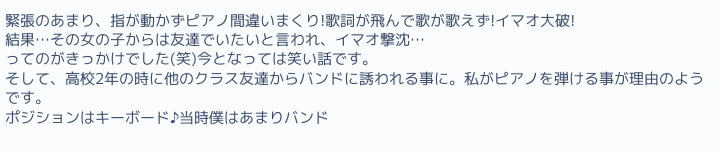緊張のあまり、指が動かずピアノ間違いまくり!歌詞が飛んで歌が歌えず!イマオ大破!
結果…その女の子からは友達でいたいと言われ、イマオ撃沈…
ってのがきっかけでした(笑)今となっては笑い話です。
そして、高校2年の時に他のクラス友達からバンドに誘われる事に。私がピアノを弾ける事が理由のようです。
ポジションはキーボード♪当時僕はあまりバンド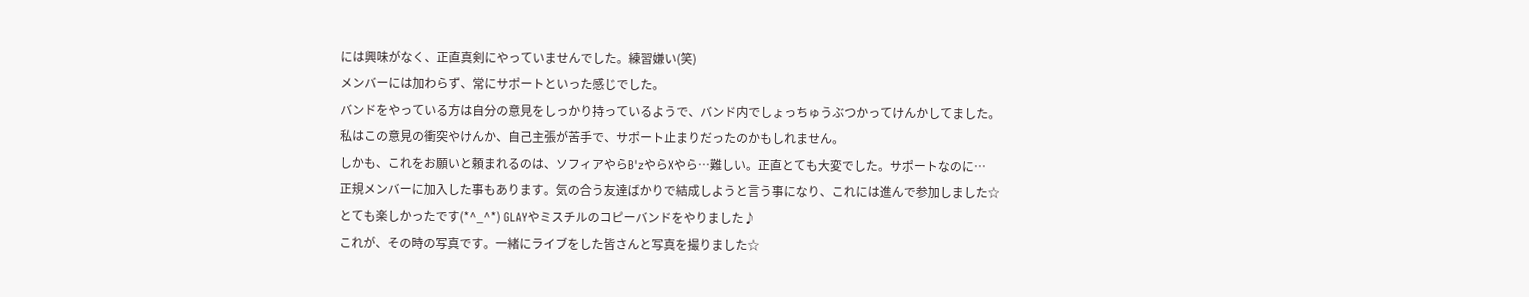には興味がなく、正直真剣にやっていませんでした。練習嫌い(笑)
メンバーには加わらず、常にサポートといった感じでした。
バンドをやっている方は自分の意見をしっかり持っているようで、バンド内でしょっちゅうぶつかってけんかしてました。
私はこの意見の衝突やけんか、自己主張が苦手で、サポート止まりだったのかもしれません。
しかも、これをお願いと頼まれるのは、ソフィアやらB'zやらXやら…難しい。正直とても大変でした。サポートなのに…
正規メンバーに加入した事もあります。気の合う友達ばかりで結成しようと言う事になり、これには進んで参加しました☆
とても楽しかったです(*^_^*) GLAYやミスチルのコピーバンドをやりました♪
これが、その時の写真です。一緒にライブをした皆さんと写真を撮りました☆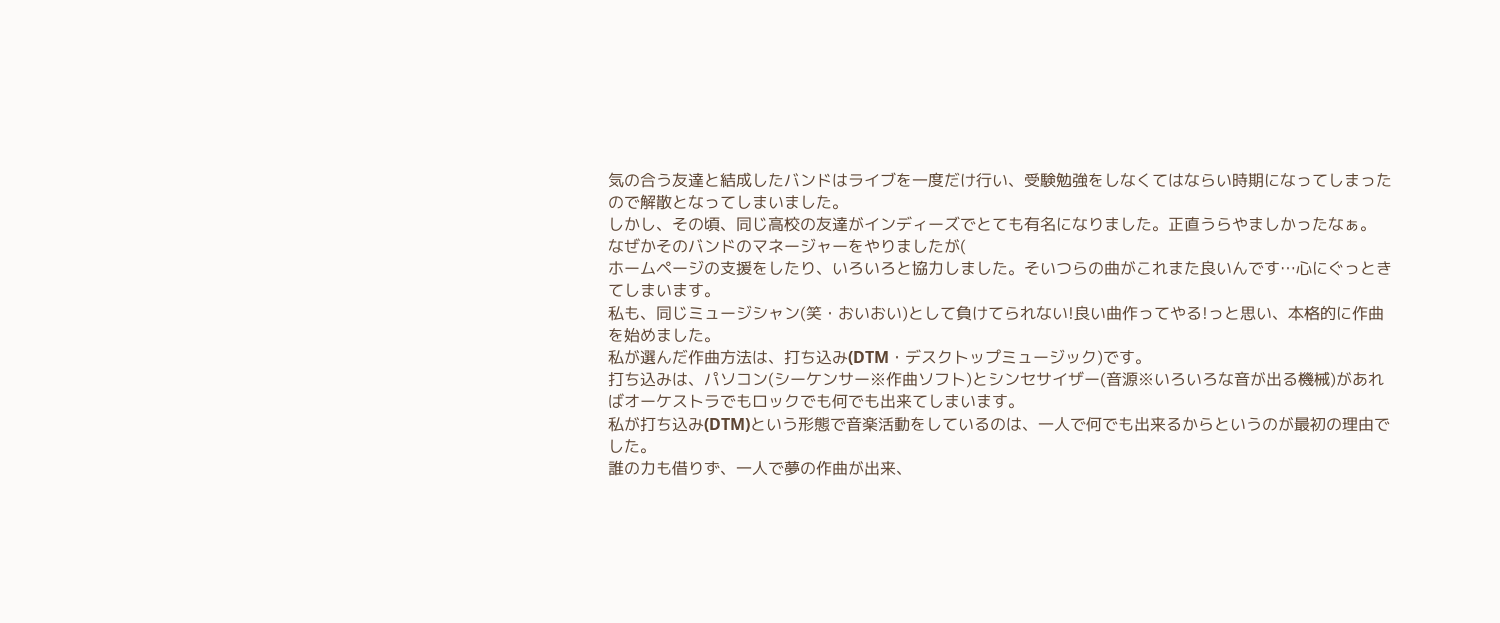気の合う友達と結成したバンドはライブを一度だけ行い、受験勉強をしなくてはならい時期になってしまったので解散となってしまいました。
しかし、その頃、同じ高校の友達がインディーズでとても有名になりました。正直うらやましかったなぁ。
なぜかそのバンドのマネージャーをやりましたが(
ホームページの支援をしたり、いろいろと協力しました。そいつらの曲がこれまた良いんです…心にぐっときてしまいます。
私も、同じミュージシャン(笑・おいおい)として負けてられない!良い曲作ってやる!っと思い、本格的に作曲を始めました。
私が選んだ作曲方法は、打ち込み(DTM・デスクトップミュージック)です。
打ち込みは、パソコン(シーケンサー※作曲ソフト)とシンセサイザー(音源※いろいろな音が出る機械)があればオーケストラでもロックでも何でも出来てしまいます。
私が打ち込み(DTM)という形態で音楽活動をしているのは、一人で何でも出来るからというのが最初の理由でした。
誰の力も借りず、一人で夢の作曲が出来、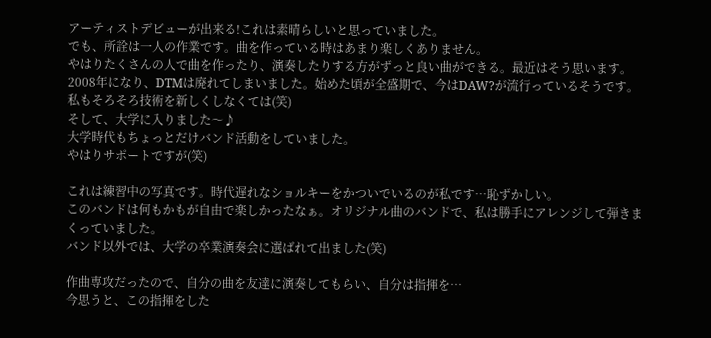アーティストデビューが出来る!これは素晴らしいと思っていました。
でも、所詮は一人の作業です。曲を作っている時はあまり楽しくありません。
やはりたくさんの人で曲を作ったり、演奏したりする方がずっと良い曲ができる。最近はそう思います。
2008年になり、DTMは廃れてしまいました。始めた頃が全盛期で、今はDAW?が流行っているそうです。
私もそろそろ技術を新しくしなくては(笑)
そして、大学に入りました〜♪
大学時代もちょっとだけバンド活動をしていました。
やはりサポートですが(笑)

これは練習中の写真です。時代遅れなショルキーをかついでいるのが私です…恥ずかしい。
このバンドは何もかもが自由で楽しかったなぁ。オリジナル曲のバンドで、私は勝手にアレンジして弾きまくっていました。
バンド以外では、大学の卒業演奏会に選ばれて出ました(笑)

作曲専攻だったので、自分の曲を友達に演奏してもらい、自分は指揮を…
今思うと、この指揮をした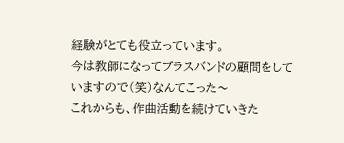経験がとても役立っています。
今は教師になってブラスバンドの顧問をしていますので(笑)なんてこった〜
これからも、作曲活動を続けていきた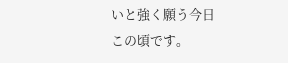いと強く願う今日この頃です。